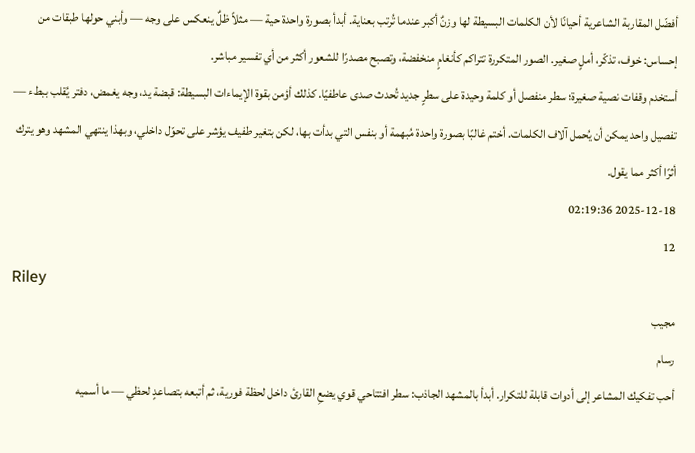أفضّل المقاربة الشاعرية أحيانًا لأن الكلمات البسيطة لها وزنٌ أكبر عندما تُرتب بعناية. أبدأ بصورة واحدة حية — مثلاً ظلٌ ينعكس على وجه — وأبني حولها طبقات من إحساس: خوف، تذكّر، أملٍ صغير. الصور المتكررة تتراكم كأنغامٍ منخفضة، وتصبح مصدرًا للشعور أكثر من أي تفسير مباشر.
أستخدم وقفات نصية صغيرة؛ سطر منفصل أو كلمة وحيدة على سطرٍ جديد تُحدث صدى عاطفيًا. كذلك أؤمن بقوة الإيماءات البسيطة: قبضة يد، وجه يغمض، دفتر يُقلب ببطء — تفصيل واحد يمكن أن يُحمل آلاف الكلمات. أختم غالبًا بصورة واحدة مُبهمة أو بنفس التي بدأت بها، لكن بتغير طفيف يؤشر على تحوّل داخلي، وبهذا ينتهي المشهد وهو يترك أثرًا أكثر مما يقول.
2025-12-18 02:19:36
12
Riley
مجيب
رسام
أحب تفكيك المشاعر إلى أدوات قابلة للتكرار. أبدأ بالمشهد الجاذب: سطر افتتاحي قوي يضعِ القارئ داخل لحظة فورية، ثم أتبعه بتصاعدٍ لحظي — ما أسميه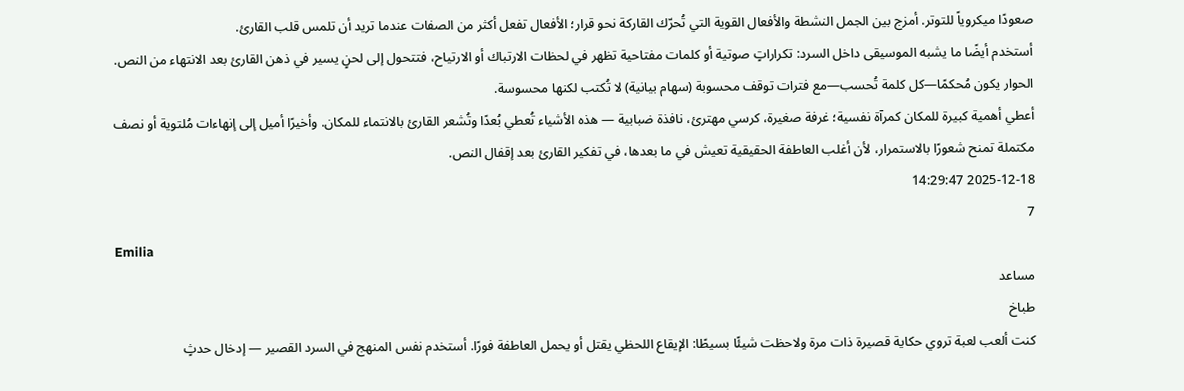صعودًا ميكروياً للتوتر. أمزج بين الجمل النشطة والأفعال القوية التي تُحرّك القاركة نحو قرار؛ الأفعال تفعل أكثر من الصفات عندما تريد أن تلمس قلب القارئ.
أستخدم أيضًا ما يشبه الموسيقى داخل السرد: تكراراتٍ صوتية أو كلمات مفتاحية تظهر في لحظات الارتباك أو الارتياح، فتتحول إلى لحنٍ يسير في ذهن القارئ بعد الانتهاء من النص. الحوار يكون مُحكمًا—كل كلمة تُحسب—مع فترات توقف محسوبة (سهام بيانية) لا تُكتب لكنها محسوسة.
أعطي أهمية كبيرة للمكان كمرآة نفسية؛ غرفة صغيرة، كرسي مهترئ، نافذة ضبابية — هذه الأشياء تُعطي بُعدًا وتُشعر القارئ بالانتماء للمكان. وأخيرًا أميل إلى إنهاءات مُلتوية أو نصف مكتملة تمنح شعورًا بالاستمرار، لأن أغلب العاطفة الحقيقية تعيش في ما بعدها، في تفكير القارئ بعد إقفال النص.
2025-12-18 14:29:47
7
Emilia
مساعد
طباخ
كنت ألعب لعبة تروي حكاية قصيرة ذات مرة ولاحظت شيئًا بسيطًا: الإيقاع اللحظي يقتل أو يحمل العاطفة فورًا. أستخدم نفس المنهج في السرد القصير — إدخال حدثٍ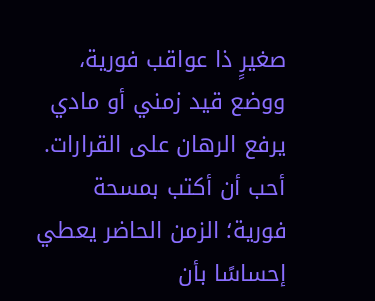صغيرٍ ذا عواقب فورية، ووضع قيد زمني أو مادي يرفع الرهان على القرارات.
أحب أن أكتب بمسحة فورية؛ الزمن الحاضر يعطي إحساسًا بأن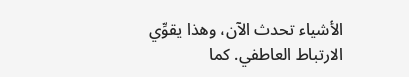الأشياء تحدث الآن، وهذا يقوِّي الارتباط العاطفي. كما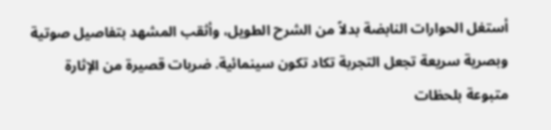أستغل الحوارات النابضة بدلاً من الشرح الطويل، وأثقب المشهد بتفاصيل صوتية وبصرية سريعة تجعل التجربة تكاد تكون سينمائية. ضربات قصيرة من الإثارة متبوعة بلحظات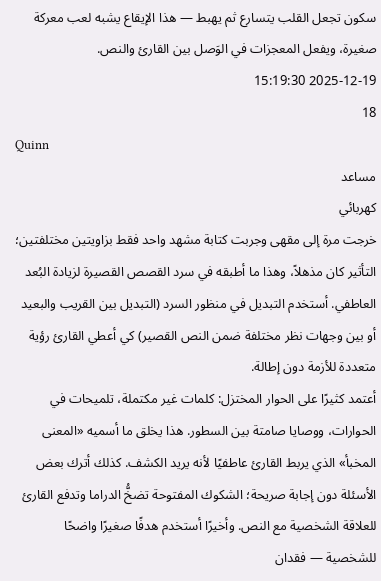سكون تجعل القلب يتسارع ثم يهبط — هذا الإيقاع يشبه لعب معركة صغيرة، ويفعل المعجزات في الوَصل بين القارئ والنص.
2025-12-19 15:19:30
18
Quinn
مساعد
كهربائي
خرجت مرة إلى مقهى وجربت كتابة مشهد واحد فقط بزاويتين مختلفتين؛ التأثير كان مذهلاً، وهذا ما أطبقه في سرد القصص القصيرة لزيادة البُعد العاطفي. أستخدم التبديل في منظور السرد (التبديل بين القريب والبعيد أو بين وجهات نظر مختلفة ضمن النص القصير) كي أعطي القارئ رؤية متعددة للأزمة دون إطالة.
أعتمد كثيرًا على الحوار المختزل: كلمات غير مكتملة، تلميحات في الحوارات، ووصايا صامتة بين السطور. هذا يخلق ما أسميه «المعنى المخبأ» الذي يربط القارئ عاطفيًا لأنه يريد الكشف. كذلك أترك بعض الأسئلة دون إجابة صريحة؛ الشكوك المفتوحة تضخُّ الدراما وتدفع القارئ للعلاقة الشخصية مع النص. وأخيرًا أستخدم هدفًا صغيرًا واضحًا للشخصية — فقدان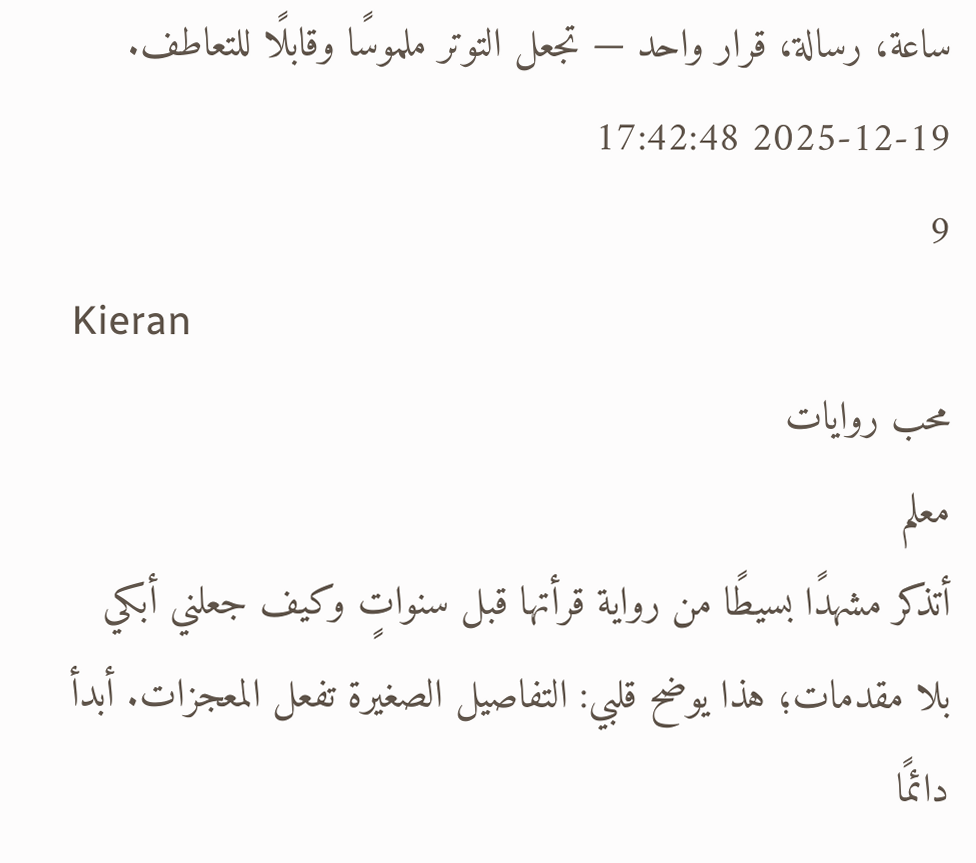ساعة، رسالة، قرار واحد — تجعل التوتر ملموسًا وقابلًا للتعاطف.
2025-12-19 17:42:48
9
Kieran
محب روايات
معلم
أتذكر مشهدًا بسيطًا من رواية قرأتها قبل سنواتٍ وكيف جعلني أبكي بلا مقدمات؛ هذا يوضح قلبي: التفاصيل الصغيرة تفعل المعجزات. أبدأ دائمًا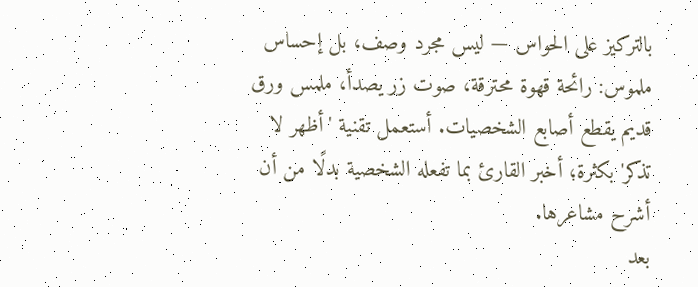بالتركيز على الحواس — ليس مجرد وصف، بل إحساس ملموس: رائحة قهوة محترقة، صوت زر يصدأ، ملمس ورق قديم يقطع أصابع الشخصيات. أستعمل تقنية 'أظهر لا تذكر' بكثرة؛ أخبر القارئ بما تفعله الشخصية بدلًا من أن أشرح مشاعرها.
بعد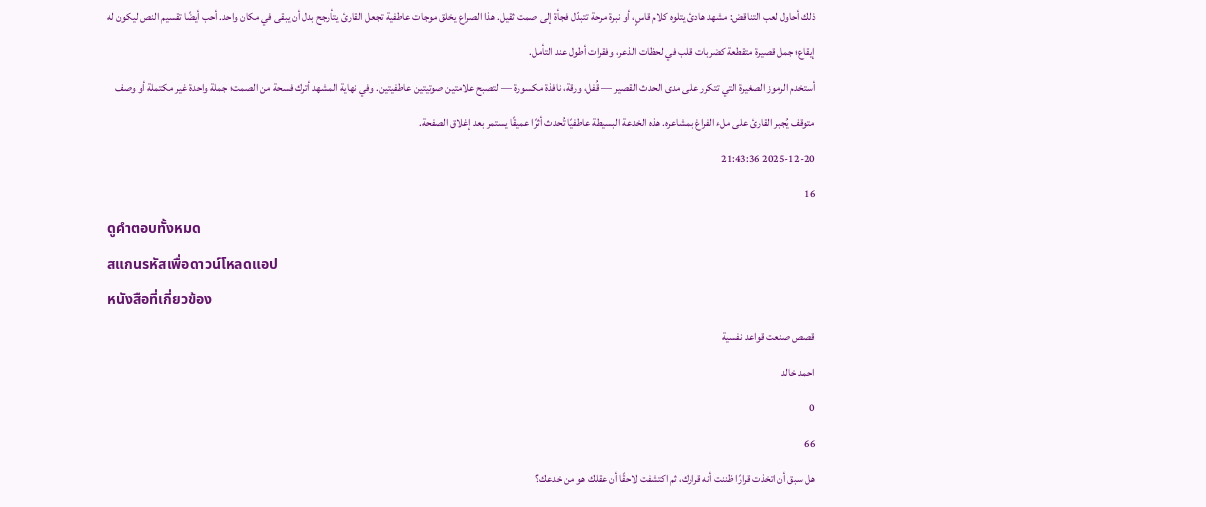ذلك أحاول لعب التناقض: مشهد هادئ يتلوه كلام قاسٍ، أو نبرة مرحة تتبدّل فجأة إلى صمت ثقيل. هذا الصراع يخلق موجات عاطفية تجعل القارئ يتأرجح بدل أن يبقى في مكان واحد. أحب أيضًا تقسيم النص ليكون له إيقاع؛ جمل قصيرة متقطعة كضربات قلب في لحظات الذعر، وفقرات أطول عند التأمل.
أستخدم الرموز الصغيرة التي تتكرر على مدى الحدث القصير — قُفل، ورقة، نافذة مكسورة — لتصبح علامتين صوتيتين عاطفيتين. وفي نهاية المشهد أترك فسحة من الصمت؛ جملة واحدة غير مكتملة أو وصف متوقف يُجبر القارئ على ملء الفراغ بمشاعره. هذه الخدعة البسيطة عاطفيًا تُحدث أثرًا عميقًا يستمر بعد إغلاق الصفحة.
2025-12-20 21:43:36
16
ดูคำตอบทั้งหมด
สแกนรหัสเพื่อดาวน์โหลดแอป
หนังสือที่เกี่ยวข้อง
قصص صنعت قواعد نفسية
احمد خالد
0
66
هل سبق أن اتخذت قرارًا ظننت أنه قرارك، ثم اكتشفت لاحقًا أن عقلك هو من خدعك؟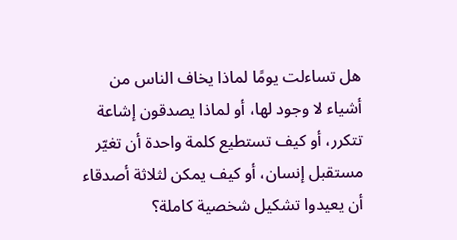هل تساءلت يومًا لماذا يخاف الناس من أشياء لا وجود لها، أو لماذا يصدقون إشاعة تتكرر، أو كيف تستطيع كلمة واحدة أن تغيّر مستقبل إنسان، أو كيف يمكن لثلاثة أصدقاء أن يعيدوا تشكيل شخصية كاملة؟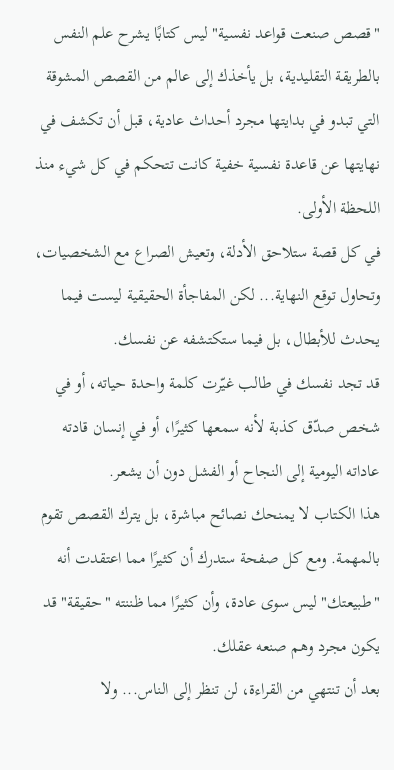"قصص صنعت قواعد نفسية" ليس كتابًا يشرح علم النفس بالطريقة التقليدية، بل يأخذك إلى عالم من القصص المشوقة التي تبدو في بدايتها مجرد أحداث عادية، قبل أن تكشف في نهايتها عن قاعدة نفسية خفية كانت تتحكم في كل شيء منذ اللحظة الأولى.
في كل قصة ستلاحق الأدلة، وتعيش الصراع مع الشخصيات، وتحاول توقع النهاية... لكن المفاجأة الحقيقية ليست فيما يحدث للأبطال، بل فيما ستكتشفه عن نفسك.
قد تجد نفسك في طالب غيّرت كلمة واحدة حياته، أو في شخص صدّق كذبة لأنه سمعها كثيرًا، أو في إنسان قادته عاداته اليومية إلى النجاح أو الفشل دون أن يشعر.
هذا الكتاب لا يمنحك نصائح مباشرة، بل يترك القصص تقوم بالمهمة. ومع كل صفحة ستدرك أن كثيرًا مما اعتقدت أنه "طبيعتك" ليس سوى عادة، وأن كثيرًا مما ظننته "حقيقة" قد يكون مجرد وهم صنعه عقلك.
بعد أن تنتهي من القراءة، لن تنظر إلى الناس... ولا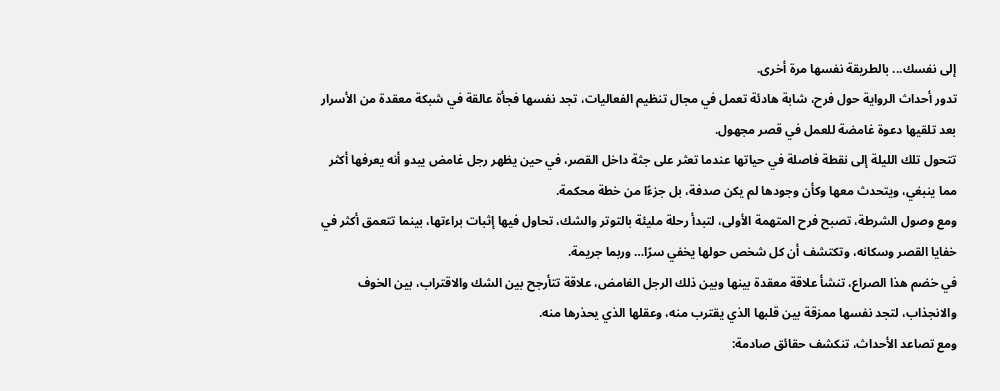إلى نفسك... بالطريقة نفسها مرة أخرى.
تدور أحداث الرواية حول فرح، شابة هادئة تعمل في مجال تنظيم الفعاليات، تجد نفسها فجأة عالقة في شبكة معقدة من الأسرار بعد تلقيها دعوة غامضة للعمل في قصر مجهول.
تتحول تلك الليلة إلى نقطة فاصلة في حياتها عندما تعثر على جثة داخل القصر، في حين يظهر رجل غامض يبدو أنه يعرفها أكثر مما ينبغي، ويتحدث معها وكأن وجودها لم يكن صدفة، بل جزءًا من خطة محكمة.
ومع وصول الشرطة، تصبح فرح المتهمة الأولى، لتبدأ رحلة مليئة بالتوتر والشك، تحاول فيها إثبات براءتها، بينما تتعمق أكثر في خفايا القصر وسكانه، وتكتشف أن كل شخص حولها يخفي سرًا… وربما جريمة.
في خضم هذا الصراع، تنشأ علاقة معقدة بينها وبين ذلك الرجل الغامض، علاقة تتأرجح بين الشك والاقتراب، بين الخوف والانجذاب، لتجد نفسها ممزقة بين قلبها الذي يقترب منه، وعقلها الذي يحذرها منه.
ومع تصاعد الأحداث، تنكشف حقائق صادمة: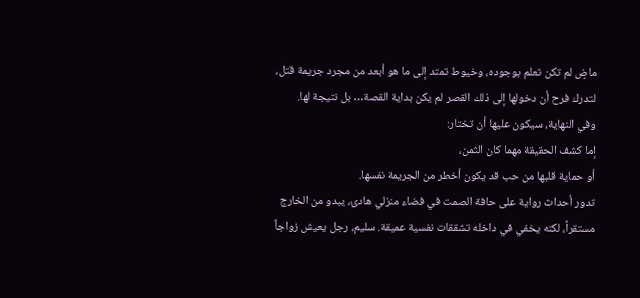ماضٍ لم تكن تعلم بوجوده، وخيوط تمتد إلى ما هو أبعد من مجرد جريمة قتل، لتدرك فرح أن دخولها إلى ذلك القصر لم يكن بداية القصة… بل نتيجة لها.
وفي النهاية، سيكون عليها أن تختار:
إما كشف الحقيقة مهما كان الثمن،
أو حماية قلبها من حب قد يكون أخطر من الجريمة نفسها.
تدور أحداث رواية على حافة الصمت في فضاء منزلي هادئ، يبدو من الخارج مستقراً، لكنه يخفي في داخله تشققات نفسية عميقة. سليم، رجل يعيش زواجاً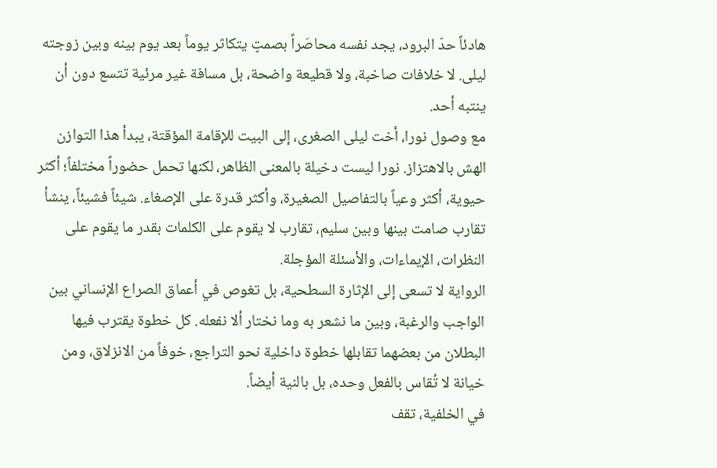هادئاً حدّ البرود، يجد نفسه محاصَراً بصمتٍ يتكاثر يوماً بعد يوم بينه وبين زوجته ليلى. لا خلافات صاخبة، ولا قطيعة واضحة، بل مسافة غير مرئية تتسع دون أن ينتبه أحد.
مع وصول نورا، أخت ليلى الصغرى، إلى البيت للإقامة المؤقتة، يبدأ هذا التوازن الهش بالاهتزاز. نورا ليست دخيلة بالمعنى الظاهر، لكنها تحمل حضوراً مختلفاً؛ أكثر حيوية، أكثر وعياً بالتفاصيل الصغيرة، وأكثر قدرة على الإصغاء. شيئاً فشيئاً، ينشأ تقارب صامت بينها وبين سليم، تقارب لا يقوم على الكلمات بقدر ما يقوم على النظرات، الإيماءات، والأسئلة المؤجلة.
الرواية لا تسعى إلى الإثارة السطحية، بل تغوص في أعماق الصراع الإنساني بين الواجب والرغبة، وبين ما نشعر به وما نختار ألا نفعله. كل خطوة يقترب فيها البطلان من بعضهما تقابلها خطوة داخلية نحو التراجع، خوفاً من الانزلاق، ومن خيانة لا تُقاس بالفعل وحده، بل بالنية أيضاً.
في الخلفية، تقف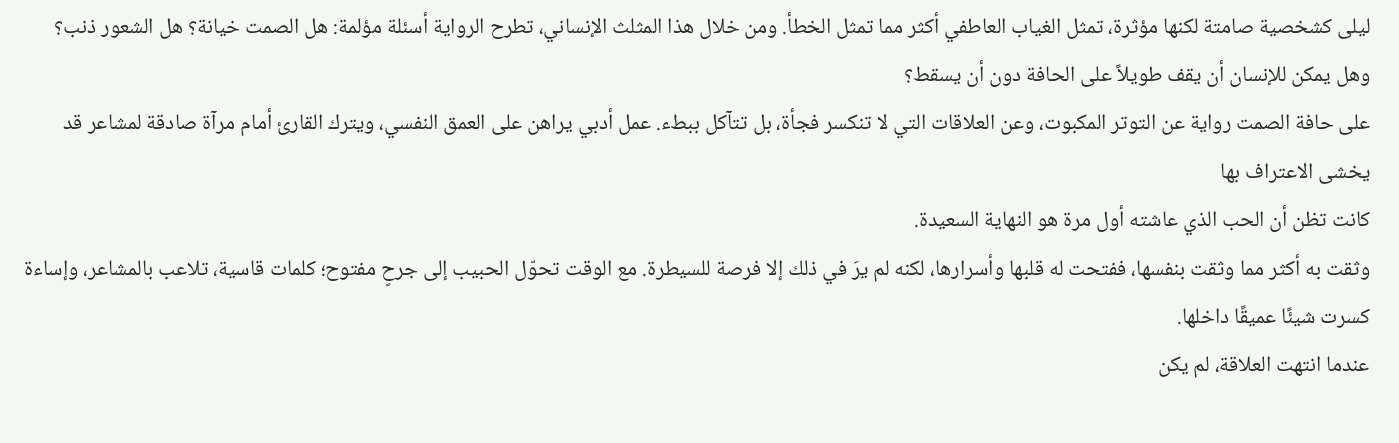ليلى كشخصية صامتة لكنها مؤثرة، تمثل الغياب العاطفي أكثر مما تمثل الخطأ. ومن خلال هذا المثلث الإنساني، تطرح الرواية أسئلة مؤلمة: هل الصمت خيانة؟ هل الشعور ذنب؟ وهل يمكن للإنسان أن يقف طويلاً على الحافة دون أن يسقط؟
على حافة الصمت رواية عن التوتر المكبوت، وعن العلاقات التي لا تنكسر فجأة، بل تتآكل ببطء. عمل أدبي يراهن على العمق النفسي، ويترك القارئ أمام مرآة صادقة لمشاعر قد يخشى الاعتراف بها
كانت تظن أن الحب الذي عاشته أول مرة هو النهاية السعيدة.
وثقت به أكثر مما وثقت بنفسها، ففتحت له قلبها وأسرارها، لكنه لم يرَ في ذلك إلا فرصة للسيطرة. مع الوقت تحوّل الحبيب إلى جرحٍ مفتوح؛ كلمات قاسية، تلاعب بالمشاعر، وإساءة كسرت شيئًا عميقًا داخلها.
عندما انتهت العلاقة، لم يكن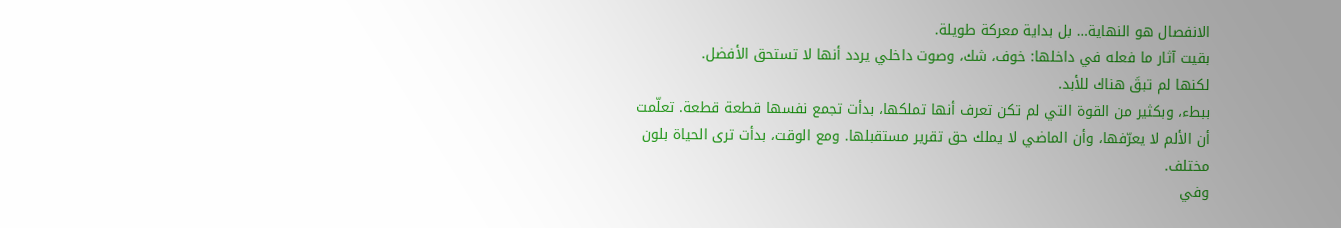الانفصال هو النهاية… بل بداية معركة طويلة.
بقيت آثار ما فعله في داخلها: خوف، شك، وصوت داخلي يردد أنها لا تستحق الأفضل.
لكنها لم تبقَ هناك للأبد.
ببطء، وبكثير من القوة التي لم تكن تعرف أنها تملكها، بدأت تجمع نفسها قطعة قطعة. تعلّمت أن الألم لا يعرّفها، وأن الماضي لا يملك حق تقرير مستقبلها. ومع الوقت، بدأت ترى الحياة بلون مختلف.
وفي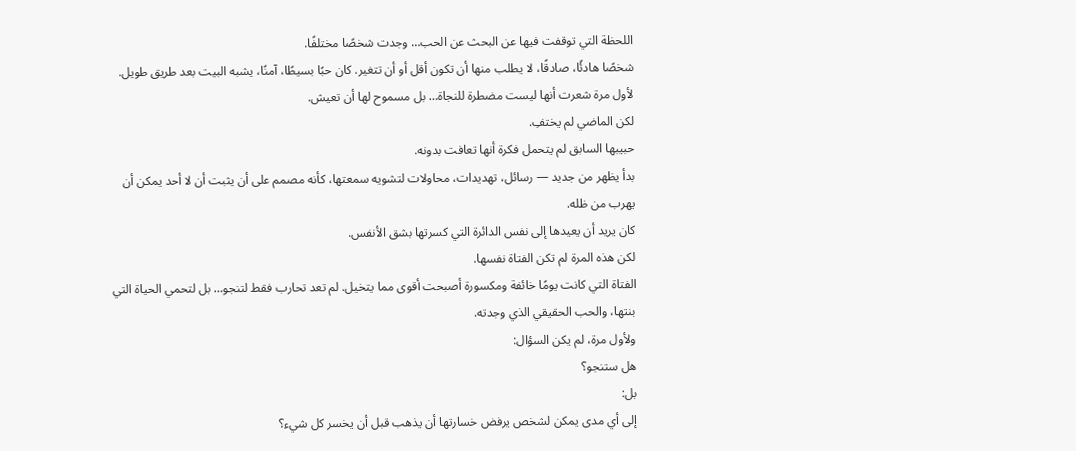اللحظة التي توقفت فيها عن البحث عن الحب… وجدت شخصًا مختلفًا.
شخصًا هادئًا، صادقًا، لا يطلب منها أن تكون أقل أو أن تتغير. كان حبًا بسيطًا، آمنًا، يشبه البيت بعد طريق طويل.
لأول مرة شعرت أنها ليست مضطرة للنجاة… بل مسموح لها أن تعيش.
لكن الماضي لم يختفِ.
حبيبها السابق لم يتحمل فكرة أنها تعافت بدونه.
بدأ يظهر من جديد — رسائل، تهديدات، محاولات لتشويه سمعتها، كأنه مصمم على أن يثبت أن لا أحد يمكن أن يهرب من ظله.
كان يريد أن يعيدها إلى نفس الدائرة التي كسرتها بشق الأنفس.
لكن هذه المرة لم تكن الفتاة نفسها.
الفتاة التي كانت يومًا خائفة ومكسورة أصبحت أقوى مما يتخيل. لم تعد تحارب فقط لتنجو… بل لتحمي الحياة التي بنتها، والحب الحقيقي الذي وجدته.
ولأول مرة، لم يكن السؤال:
هل ستنجو؟
بل:
إلى أي مدى يمكن لشخص يرفض خسارتها أن يذهب قبل أن يخسر كل شيء؟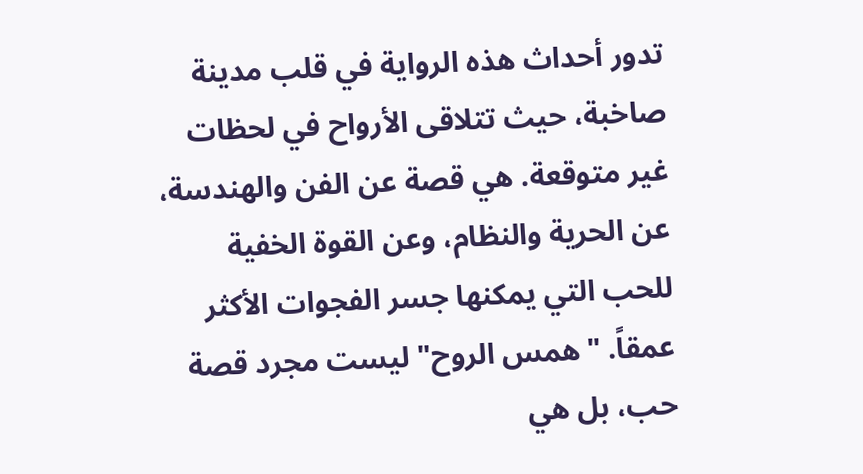تدور أحداث هذه الرواية في قلب مدينة صاخبة، حيث تتلاقى الأرواح في لحظات غير متوقعة. هي قصة عن الفن والهندسة، عن الحرية والنظام، وعن القوة الخفية للحب التي يمكنها جسر الفجوات الأكثر عمقاً. "همس الروح" ليست مجرد قصة حب، بل هي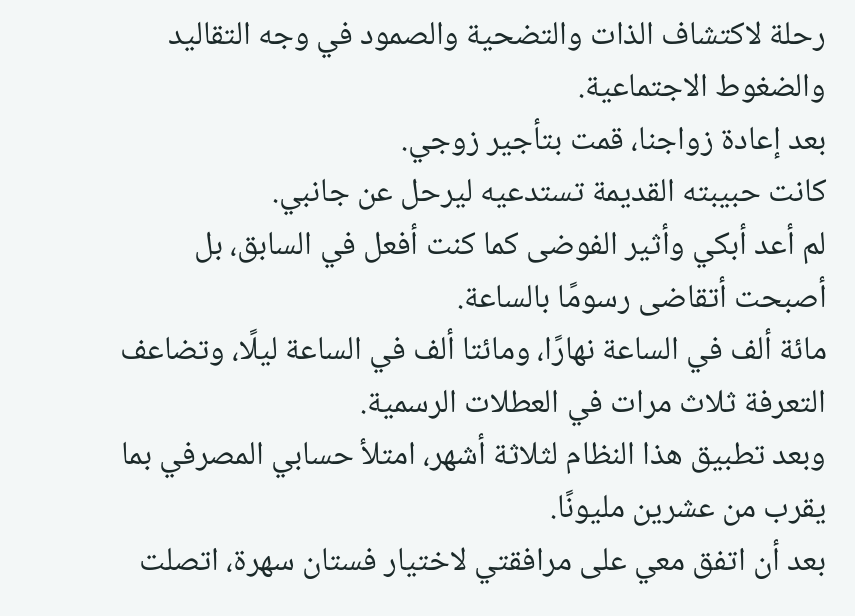رحلة لاكتشاف الذات والتضحية والصمود في وجه التقاليد والضغوط الاجتماعية.
بعد إعادة زواجنا، قمت بتأجير زوجي.
كانت حبيبته القديمة تستدعيه ليرحل عن جانبي.
لم أعد أبكي وأثير الفوضى كما كنت أفعل في السابق، بل أصبحت أتقاضى رسومًا بالساعة.
مائة ألف في الساعة نهارًا، ومائتا ألف في الساعة ليلًا، وتضاعف التعرفة ثلاث مرات في العطلات الرسمية.
وبعد تطبيق هذا النظام لثلاثة أشهر، امتلأ حسابي المصرفي بما يقرب من عشرين مليونًا.
بعد أن اتفق معي على مرافقتي لاختيار فستان سهرة، اتصلت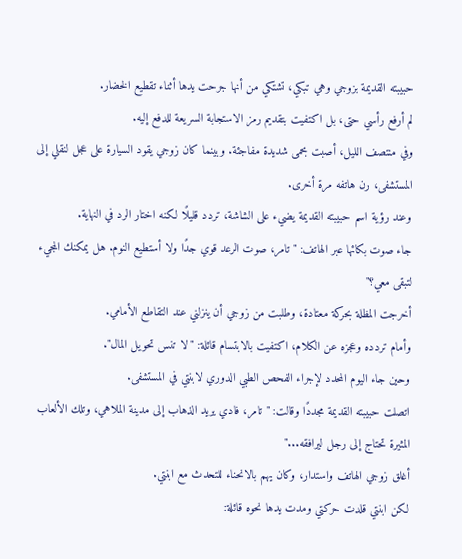حبيبته القديمة بزوجي وهي تبكي، تشتكي من أنها جرحت يدها أثناء تقطيع الخضار.
لم أرفع رأسي حتى، بل اكتفيت بتقديم رمز الاستجابة السريعة للدفع إليه.
وفي منتصف الليل، أصبت بحمى شديدة مفاجئة. وبينما كان زوجي يقود السيارة على عجل لنقلي إلى المستشفى، رن هاتفه مرة أخرى.
وعند رؤية اسم حبيبته القديمة يضيء على الشاشة، تردد قليلًا لكنه اختار الرد في النهاية.
جاء صوت بكائها عبر الهاتف: "تامر، صوت الرعد قوي جدًا ولا أستطيع النوم. هل يمكنك المجيء لتبقى معي؟"
أخرجت المظلة بحركة معتادة، وطلبت من زوجي أن ينزلني عند التقاطع الأمامي.
وأمام تردده وعجزه عن الكلام، اكتفيت بالابتسام قائلة: "لا تنس تحويل المال".
وحين جاء اليوم المحدد لإجراء الفحص الطبي الدوري لابنتي في المستشفى.
اتصلت حبيبته القديمة مجددًا وقالت: "تامر، فادي يريد الذهاب إلى مدينة الملاهي، وتلك الألعاب المثيرة تحتاج إلى رجل ليرافقه..."
أغلق زوجي الهاتف واستدار، وكان يهم بالانحناء للتحدث مع ابنتي.
لكن ابنتي قلدت حركتي ومدت يدها نحوه قائلة: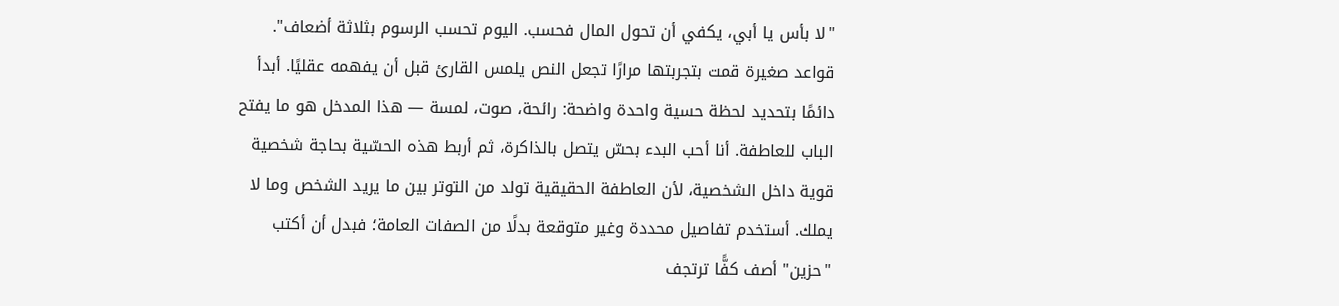"لا بأس يا أبي، يكفي أن تحول المال فحسب. اليوم تحسب الرسوم بثلاثة أضعاف".
قواعد صغيرة قمت بتجربتها مرارًا تجعل النص يلمس القارئ قبل أن يفهمه عقليًا. أبدأ دائمًا بتحديد لحظة حسية واحدة واضحة: رائحة، صوت، لمسة — هذا المدخل هو ما يفتح الباب للعاطفة. أنا أحب البدء بحسّ يتصل بالذاكرة، ثم أربط هذه الحسّية بحاجة شخصية قوية داخل الشخصية، لأن العاطفة الحقيقية تولد من التوتر بين ما يريد الشخص وما لا يملك. أستخدم تفاصيل محددة وغير متوقعة بدلًا من الصفات العامة؛ فبدل أن أكتب "حزين" أصف كفًّا ترتجف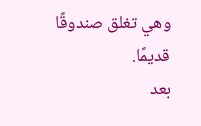وهي تغلق صندوقًا قديمًا.
بعد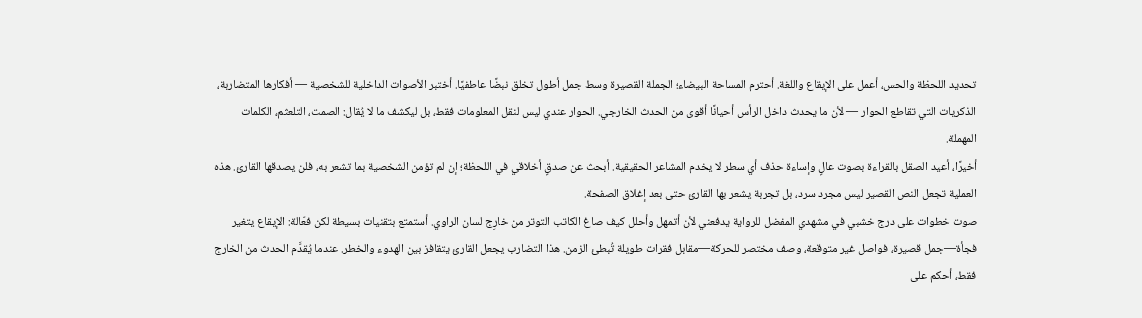تحديد اللحظة والحس، أعمل على الإيقاع واللغة. أحترم المساحة البيضاء؛ الجملة القصيرة وسط جمل أطول تخلق نبضًا عاطفيًا. أختبر الأصوات الداخلية للشخصية — أفكارها المتضاربة، الذكريات التي تقاطع الحوار — لأن ما يحدث داخل الرأس أحيانًا أقوى من الحدث الخارجي. الحوار عندي ليس لنقل المعلومات فقط، بل ليكشف ما لا يُقال: الصمت، التلعثم، الكلمات المهملة.
أخيرًا، أعيد الصقل بالقراءة بصوت عالٍ وإساءة حذف أي سطر لا يخدم المشاعر الحقيقية. أبحث عن صدقٍ أخلاقي في اللحظة؛ إن لم تؤمن الشخصية بما تشعر به، فلن يصدقها القارئ. هذه العملية تجعل النص القصير ليس مجرد سرد، بل تجربة يشعر بها القارئ حتى بعد إغلاق الصفحة.
صوت خطوات على درج خشبي في مشهدي المفضل للرواية يدفعني لأن أتمهل وأحلل كيف صاغ الكاتب التوتر من خارِج لسان الراوي. أستمتع بتقنيات بسيطة لكن فعّالة: الإيقاع يتغير فجأة—جمل قصيرة، فواصل غير متوقعة، وصف مختصر للحركة—مقابل فقرات طويلة تُبطئ الزمن. هذا التضارب يجعل القارئ يتقافز بين الهدوء والخطر. عندما يُقدَّم الحدث من الخارج فقط، أحكم على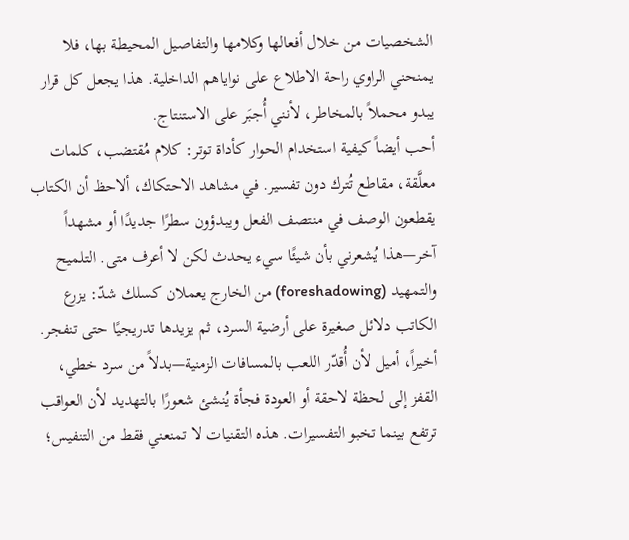الشخصيات من خلال أفعالها وكلامها والتفاصيل المحيطة بها، فلا يمنحني الراوي راحة الاطلاع على نواياهم الداخلية. هذا يجعل كل قرار يبدو محملاً بالمخاطر، لأنني أُجبَر على الاستنتاج.
أحب أيضاً كيفية استخدام الحوار كأداة توتر: كلام مُقتضب، كلمات معلَّقة، مقاطع تُترك دون تفسير. في مشاهد الاحتكاك، ألاحظ أن الكتاب يقطعون الوصف في منتصف الفعل ويبدؤون سطرًا جديدًا أو مشهداً آخر—هذا يُشعرني بأن شيئًا سيء يحدث لكن لا أعرف متى. التلميح والتمهيد (foreshadowing) من الخارج يعملان كسلك شدّ: يزرع الكاتب دلائل صغيرة على أرضية السرد، ثم يزيدها تدريجيًا حتى تنفجر.
أخيراً، أميل لأن أُقدّر اللعب بالمسافات الزمنية—بدلاً من سرد خطي، القفز إلى لحظة لاحقة أو العودة فجأة يُنشئ شعورًا بالتهديد لأن العواقب ترتفع بينما تخبو التفسيرات. هذه التقنيات لا تمنعني فقط من التنفيس؛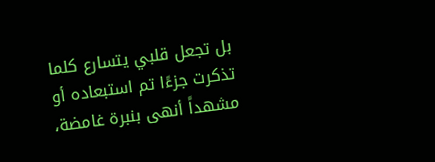بل تجعل قلبي يتسارع كلما تذكرت جزءًا تم استبعاده أو مشهداً أنهى بنبرة غامضة،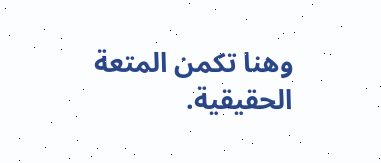وهنا تكمن المتعة الحقيقية.